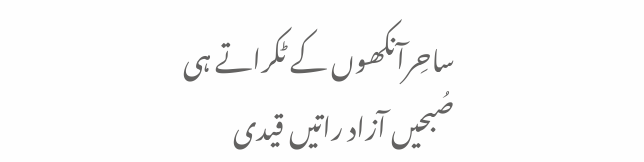ساحِرآنکھوں کے ٹکراتے ہی
صُبحیں آزاد راتیں قیدی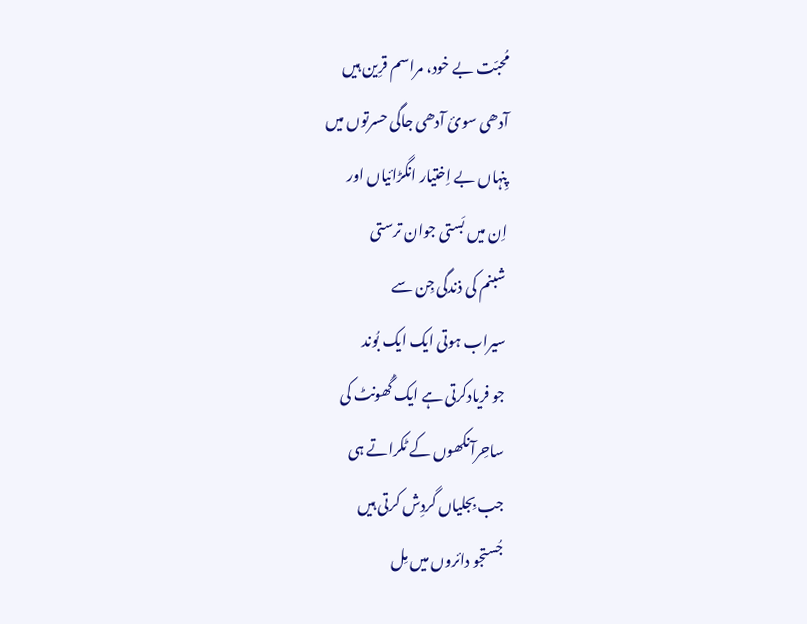مُحبّت بے خود، مراسم قرِین ہیں
آدھی سوئ آدھی جاگی حسرتوں میں
پِنہاں بے اِختیار انگڑائیاں اور
اِن میں بَستی جوان ترستی
شبنم کی ذندگی جِن سے
سیراب ہوتی ایک ایک بُوند
جو فریادکرتی ہے ایک گُھونٹ کی
ساحِرآنکھوں کے ٹکراتے ہی
جب بِجلیاں گردِش کرتی ہیں
جُستجو دائروں میں مِل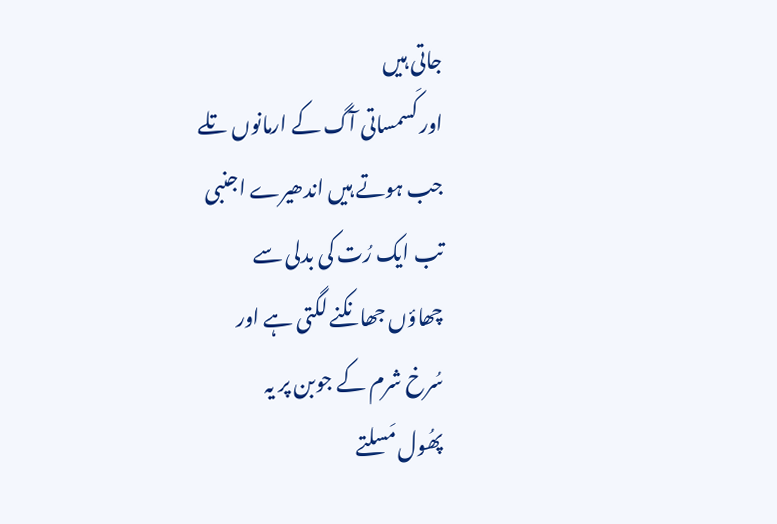جاتی ہیں
اور کَسمساتی آگ کے ارمانوں تلے
جب ہوتے ہیں اندھیرے اجنبی
تب ایک رُت کی بدلی سے
چھاؤں جھانکنے لگتی ہے اور
سُرخ شرم کے جوبن پر یہ
پھُول مَسلتے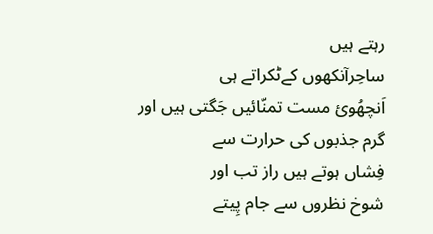رہتے ہیں
ساحِرآنکھوں کےٹکراتے ہی
اَنچھُوئ مست تمنّائیں جَگتی ہیں اور
گرم جذبوں کی حرارت سے
فِشاں ہوتے ہیں راز تب اور
شوخ نظروں سے جام پِیتے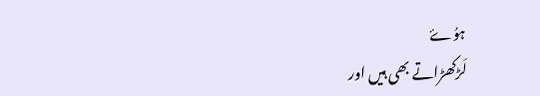ہوُۓ
لَڑکھڑاتے بھی ہیں اور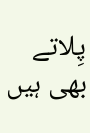پِلاتے بھی ہیں